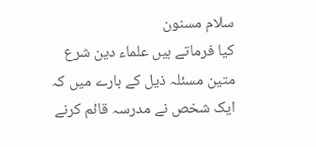سلام مسنون
کیا فرماتے ہیں علماء دین شرع متین مسئلہ ذیل کے بارے میں کہ ایک شخص نے مدرسہ قائم کرنے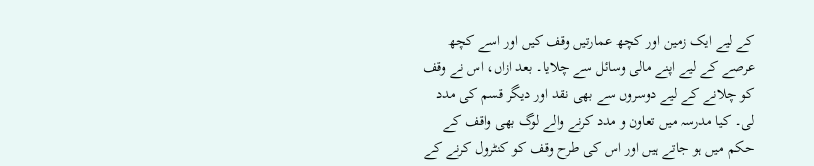کے لیے ایک زمین اور کچھ عمارتیں وقف کیں اور اسے کچھ عرصے کے لیے اپنے مالی وسائل سے چلایا۔ بعد ازاں، اس نے وقف کو چلانے کے لیے دوسروں سے بھی نقد اور دیگر قسم کی مدد لی۔ کیا مدرسہ میں تعاون و مدد کرنے والے لوگ بھی واقف کے حکم میں ہو جاتے ہیں اور اس کی طرح وقف کو کنٹرول کرنے کے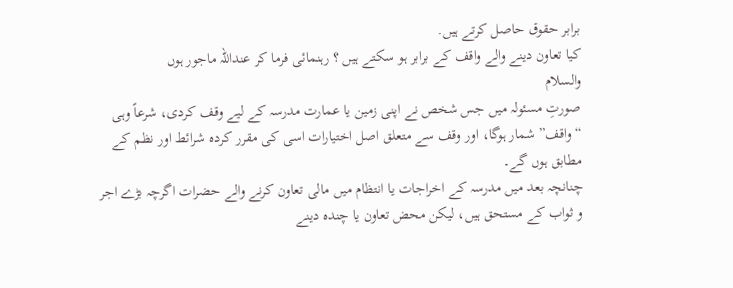برابر حقوق حاصل کرتے ہیں.
کیا تعاون دینے والے واقف کے برابر ہو سکتے ہیں ؟ رہنمائی فرما کر عنداللہ ماجور ہوں
والسلام
صورتِ مسئولہ میں جس شخص نے اپنی زمین یا عمارت مدرسہ کے لیے وقف کردی، شرعاً وہی “واقف” شمار ہوگا، اور وقف سے متعلق اصل اختیارات اسی کی مقرر کردہ شرائط اور نظم کے مطابق ہوں گے۔
چنانچہ بعد میں مدرسہ کے اخراجات یا انتظام میں مالی تعاون کرنے والے حضرات اگرچہ بڑے اجر و ثواب کے مستحق ہیں، لیکن محض تعاون یا چندہ دینے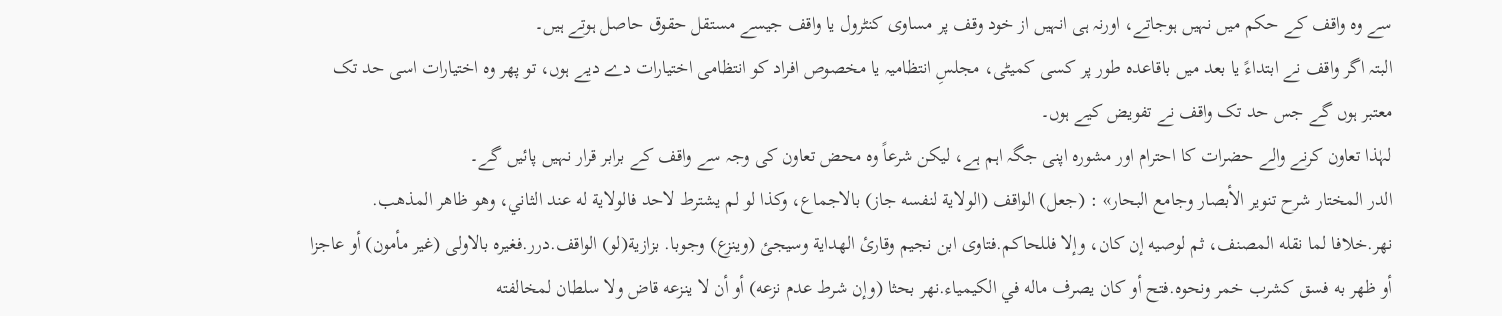سے وہ واقف کے حکم میں نہیں ہوجاتے، اورنہ ہی انہیں از خود وقف پر مساوی کنٹرول یا واقف جیسے مستقل حقوق حاصل ہوتے ہیں۔
البتہ اگر واقف نے ابتداءً یا بعد میں باقاعدہ طور پر کسی کمیٹی، مجلسِ انتظامیہ یا مخصوص افراد کو انتظامی اختیارات دے دیے ہوں، تو پھر وہ اختیارات اسی حد تک معتبر ہوں گے جس حد تک واقف نے تفویض کیے ہوں۔
لہٰذا تعاون کرنے والے حضرات کا احترام اور مشورہ اپنی جگہ اہم ہے، لیکن شرعاً وہ محض تعاون کی وجہ سے واقف کے برابر قرار نہیں پائیں گے۔
الدر المختار شرح تنوير الأبصار وجامع البحار» : (جعل) الواقف (الولاية لنفسه جاز) بالاجماع، وكذا لو لم يشترط لاحد فالولاية له عند الثاني، وهو ظاهر المذهب.
نهر.خلافا لما نقله المصنف، ثم لوصيه إن كان، وإلا فللحاكم.فتاوى ابن نجيم وقارئ الهداية وسيجئ (وينزع) وجوبا. بزازية(لو) الواقف.درر.فغيره بالاولى (غير مأمون) أو عاجزا أو ظهر به فسق كشرب خمر ونحوه.فتح أو كان يصرف ماله في الكيمياء.نهر بحثا (وإن شرط عدم نزعه) أو أن لا ينزعه قاض ولا سلطان لمخالفته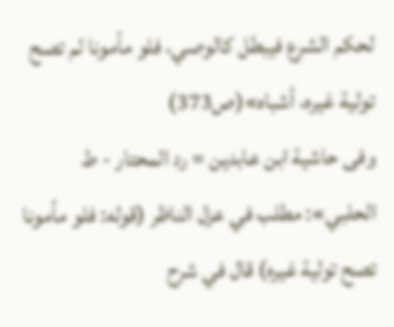لحكم الشرع فيبطل كالوصي، فلو مأمونا لم تصح تولية غيره، أشباه»(ص373)
وفی حاشية ابن عابدين = رد المحتار - ط الحلبي»: مطلب في عزل الناظر (قوله: فلو مأمونا تصح تولية غيره) قال في شرح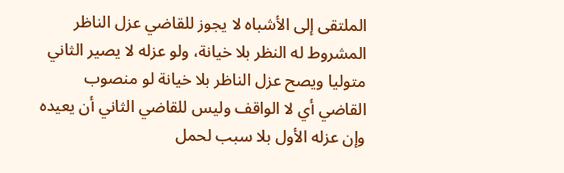الملتقى إلى الأشباه لا يجوز للقاضي عزل الناظر المشروط له النظر بلا خيانة، ولو عزله لا يصير الثاني متوليا ويصح عزل الناظر بلا خيانة لو منصوب القاضي أي لا الواقف وليس للقاضي الثاني أن يعيده وإن عزله الأول بلا سبب لحمل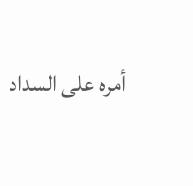أمره على السداد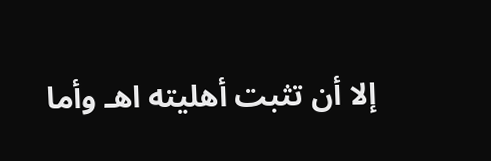إلا أن تثبت أهليته اهـ وأما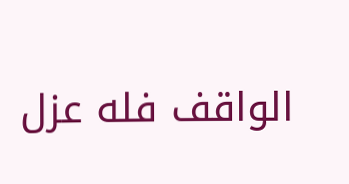الواقف فله عزل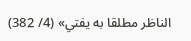الناظر مطلقا به يفتي» (4/ 382)